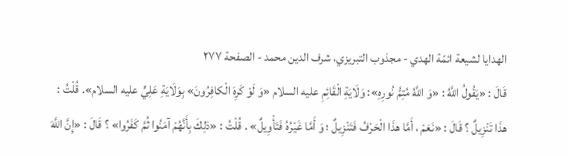الهدايا لشيعة ائمّة الهدي - مجذوب التبریزي، شرف الدین محمد - الصفحة ٢٧٧
قَالَ : «يَقُولُ اللَّهُ : «وَ اللَّهُ مُتِمُّ نُورِهِ»: وَلَايَةِ الْقَائِمِ عليه السلام «وَ لَوْ كَرِهَ الْكافِرُونَ» بِوَلَايَةِ عَلِيٍّ عليه السلام». قُلْتُ : هذَا تَنْزِيلٌ ؟ قَالَ : «نَعَمْ ، أَمَّا هذَا الْحَرْفُ فَتَنْزِيلٌ ؛ وَ أَمَّا غَيْرُهُ فَتَأْوِيلٌ» . قُلْتُ : «ذلِكَ بِأَنَّهُمْ آمَنُوا ثُمَّ كَفَرُوا» ؟ قَالَ : «إِنَّ اللَّهَ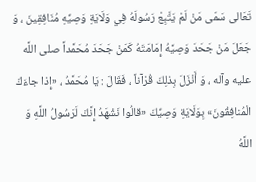تَعَالى سَمّى مَنْ لَمْ يَتَّبِعْ رَسُولَهُ فِي وَلَايَةِ وَصِيِّهِ مُنَافِقِينَ ، وَ جَعَلَ مَنْ جَحَدَ وَصِيَّهُ إِمَامَتَهُ كَمَنْ جَحَدَ مُحَمَّداً صلى اللَّه عليه وآله ، وَ أَنْزَلَ بِذلِكَ قُرْآناً ، فَقَالَ : يَا مُحَمَّدُ ، «إِذا جاءَكَ الْمُنافِقُونَ» بِوَلَايَةِ وَصِيِّكَ «قالُوا نَشْهَدُ إِنَّكَ لَرَسُولُ اللَّهِ وَ اللَّهُ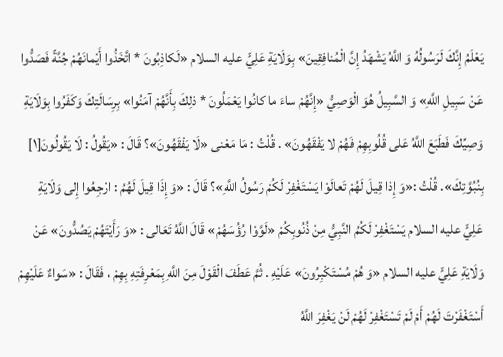يَعْلَمُ إِنَّكَ لَرَسُولُهُ وَ اللَّهُ يَشْهَدُ إِنَّ الْمُنافِقِينَ» بِوَلَايَةِ عَلِيٍّ عليه السلام «لَكاذِبُونَ * اتَّخَذُوا أَيْمانَهُمْ جُنَّةً فَصَدُّوا عَنْ سَبِيلِ اللَّهِ» وَ السَّبِيلُ هُوَ الْوَصِيُّ «إِنَّهُمْ ساءَ ما كانُوا يَعْمَلُونَ * ذلِكَ بِأَنَّهُمْ آمَنُوا» بِرِسَالَتِكَ وَكَفَرُوا بِوَلَايَةِ وَصِيِّكَ فَطَبَعَ اللَّهُ عَلى قُلُوبِهِمْ فَهُمْ لا يَفْقَهُونَ» . قُلْتُ : مَا مَعْنى «لَا يَفْقَهُونَ»؟ قَالَ : «يَقُولُ : لَا يَقُولُونَ[١] بِنُبُوَّتِكَ». قُلْتُ :«وَ إِذا قِيلَ لَهُمْ تَعالَوْا يَسْتَغْفِرْ لَكُمْ رَسُولُ اللَّهِ»؟ قَالَ : «وَ إِذَا قِيلَ لَهُمُ : ارْجِعُوا إِلى وَلَايَةِ عَلِيٍّ عليه السلام يَسْتَغْفِرْ لَكُمُ النَّبِيُّ مِنْ ذُنُوبِكُمْ «لَوَّوْا رُؤُسَهُمْ» قَالَ اللَّهُ تَعَالى : «وَ رَأَيْتَهُمْ يَصُدُّونَ» عَنْ وَلَايَةِ عَلِيٍّ عليه السلام «وَ هُمْ مُسْتَكْبِرُونَ» عَلَيْهِ . ثُمَّ عَطَفَ الْقَوْلَ مِنَ اللَّهِ بِمَعْرِفَتِهِ بِهِمْ ، فَقَالَ : «سَواءٌ عَلَيْهِمْ أَسْتَغْفَرْتَ لَهُمْ أَمْ لَمْ تَسْتَغْفِرْ لَهُمْ لَنْ يَغْفِرَ اللَّهُ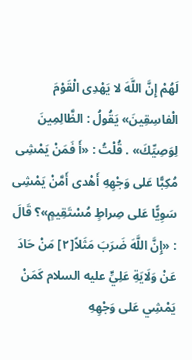لَهُمْ إِنَّ اللَّهَ لا يَهْدِى الْقَوْمَ الْفاسِقِينَ» يَقُولُ : الظَّالِمِينَ لِوَصِيِّكَ» . قُلْتُ : «أَ فَمَنْ يَمْشِى مُكِبًّا عَلى وَجْهِهِ أَهْدى أَمَّنْ يَمْشِى سَوِيًّا عَلى صِراطٍ مُسْتَقِيمٍ»؟ قَالَ : «إِنَّ اللَّهَ ضَرَبَ مَثَلاً[٢] مَنْ حَادَ عَنْ وَلَايَةِ عَلِيٍّ عليه السلام كَمَنْ يَمْشِي عَلى وَجْهِهِ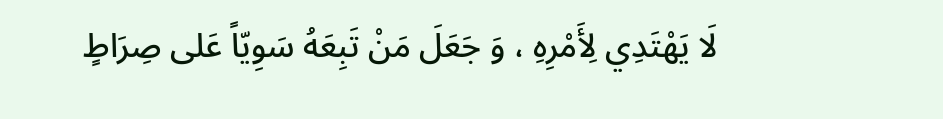لَا يَهْتَدِي لِأَمْرِهِ ، وَ جَعَلَ مَنْ تَبِعَهُ سَوِيّاً عَلى صِرَاطٍ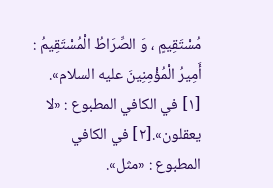مُسْتَقِيمٍ ، وَ الصِّرَاطُ الْمُسْتَقِيمُ : أَمِيرُ الْمُؤْمِنِينَ عليه السلام».
[١] في الكافي المطبوع : «لا يعقلون».[٢] في الكافي المطبوع : «مثل».